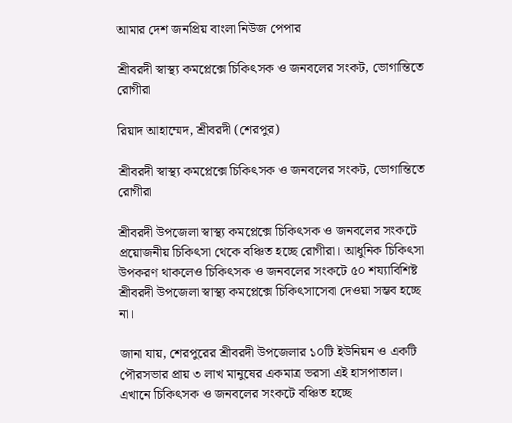আমার দেশ জনপ্রিয় বাংলা নিউজ পেপার

শ্রীবরদী স্বাস্থ্য কমপ্লেক্সে চিকিৎসক ও জনবলের সংকট, ভোগান্তিতে রোগীরা

রিয়াদ আহাম্মেদ, শ্রীবরদী (শেরপুর)

শ্রীবরদী স্বাস্থ্য কমপ্লেক্সে চিকিৎসক ও জনবলের সংকট, ভোগান্তিতে রোগীরা

শ্রীবরদী উপজেলা স্বাস্থ্য কমপ্লেক্সে চিকিৎসক ও জনবলের সংকটে প্রয়োজনীয় চিকিৎসা থেকে বঞ্চিত হচ্ছে রোগীরা। আধুনিক চিকিৎসা উপকরণ থাকলেও চিকিৎসক ও জনবলের সংকটে ৫০ শয্যাবিশিষ্ট শ্রীবরদী উপজেলা স্বাস্থ্য কমপ্লেক্সে চিকিৎসাসেবা দেওয়া সম্ভব হচ্ছে না।

জানা যায়, শেরপুরের শ্রীবরদী উপজেলার ১০টি ইউনিয়ন ও একটি পৌরসভার প্রায় ৩ লাখ মানুষের একমাত্র ভরসা এই হাসপাতাল। এখানে চিকিৎসক ও জনবলের সংকটে বঞ্চিত হচ্ছে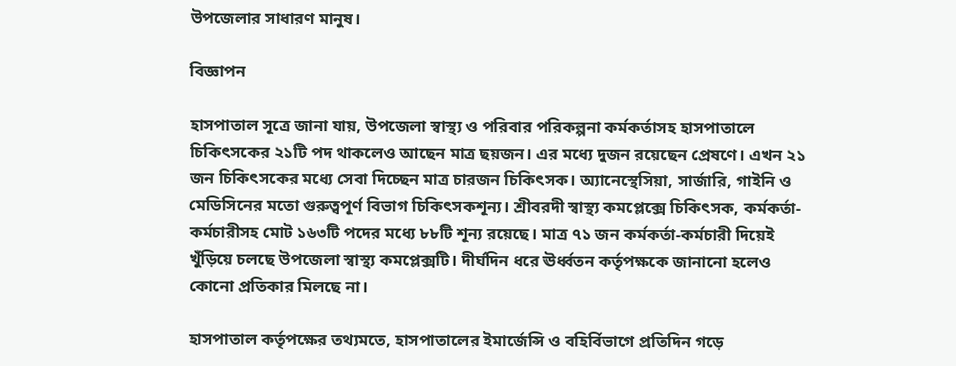উপজেলার সাধারণ মানুষ।

বিজ্ঞাপন

হাসপাতাল সূত্রে জানা যায়, উপজেলা স্বাস্থ্য ও পরিবার পরিকল্পনা কর্মকর্তাসহ হাসপাতালে চিকিৎসকের ২১টি পদ থাকলেও আছেন মাত্র ছয়জন। এর মধ্যে দুজন রয়েছেন প্রেষণে। এখন ২১ জন চিকিৎসকের মধ্যে সেবা দিচ্ছেন মাত্র চারজন চিকিৎসক। অ্যানেস্থেসিয়া, সার্জারি, গাইনি ও মেডিসিনের মতো গুরুত্বপূর্ণ বিভাগ চিকিৎসকশূন্য। শ্রীবরদী স্বাস্থ্য কমপ্লেক্সে চিকিৎসক, কর্মকর্তা-কর্মচারীসহ মোট ১৬৩টি পদের মধ্যে ৮৮টি শূন্য রয়েছে। মাত্র ৭১ জন কর্মকর্তা-কর্মচারী দিয়েই খুঁড়িয়ে চলছে উপজেলা স্বাস্থ্য কমপ্লেক্সটি। দীর্ঘদিন ধরে ঊর্ধ্বতন কর্তৃপক্ষকে জানানো হলেও কোনো প্রতিকার মিলছে না।

হাসপাতাল কর্তৃপক্ষের তথ্যমতে, হাসপাতালের ইমার্জেন্সি ও বহির্বিভাগে প্রতিদিন গড়ে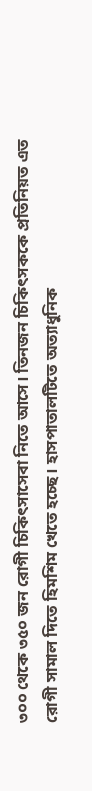৩০০ থেকে ৩৫০ জন রোগী চিকিৎসাসেবা নিতে আসে। তিনজন চিকিৎসককে প্রতিনিয়ত এত রোগী সামাল দিতে হিমশিম খেতে হচ্ছে। হাসপাতালটিতে অত্যাধুনিক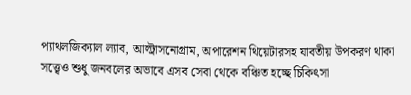প্যাথলজিক্যাল ল্যাব, আল্ট্রাসনোগ্রাম, অপারেশন থিয়েটারসহ যাবতীয় উপকরণ থাকা সত্ত্বেও শুধু জনবলের অভাবে এসব সেবা থেকে বঞ্চিত হচ্ছে চিকিৎসা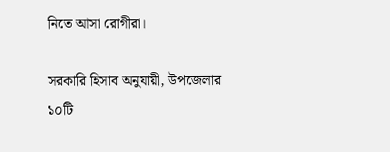নিতে আসা রোগীরা।

সরকারি হিসাব অনুযায়ী, উপজেলার ১০টি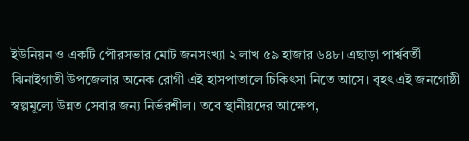ইউনিয়ন ও একটি পৌরসভার মোট জনসংখ্যা ২ লাখ ৫৯ হাজার ৬৪৮। এছাড়া পার্শ্ববর্তী ঝিনাইগাতী উপজেলার অনেক রোগী এই হাসপাতালে চিকিৎসা নিতে আসে। বৃহৎ এই জনগোষ্ঠী স্বল্পমূল্যে উন্নত সেবার জন্য নির্ভরশীল। তবে স্থানীয়দের আক্ষেপ,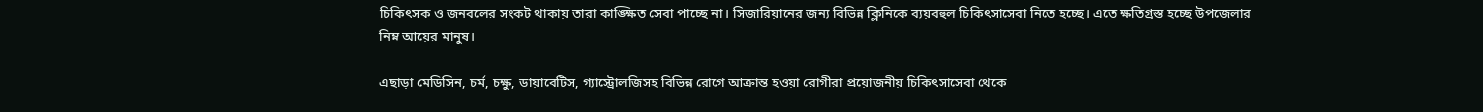চিকিৎসক ও জনবলের সংকট থাকায় তারা কাঙ্ক্ষিত সেবা পাচ্ছে না। সিজারিয়ানের জন্য বিভিন্ন ক্লিনিকে ব্যয়বহুল চিকিৎসাসেবা নিতে হচ্ছে। এতে ক্ষতিগ্রস্ত হচ্ছে উপজেলার নিম্ন আয়ের মানুষ।

এছাড়া মেডিসিন, চর্ম, চক্ষু, ডায়াবেটিস, গ্যাস্ট্রোলজিসহ বিভিন্ন রোগে আক্রান্ত হওয়া রোগীরা প্রয়োজনীয় চিকিৎসাসেবা থেকে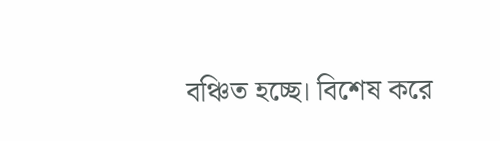বঞ্চিত হচ্ছে। বিশেষ করে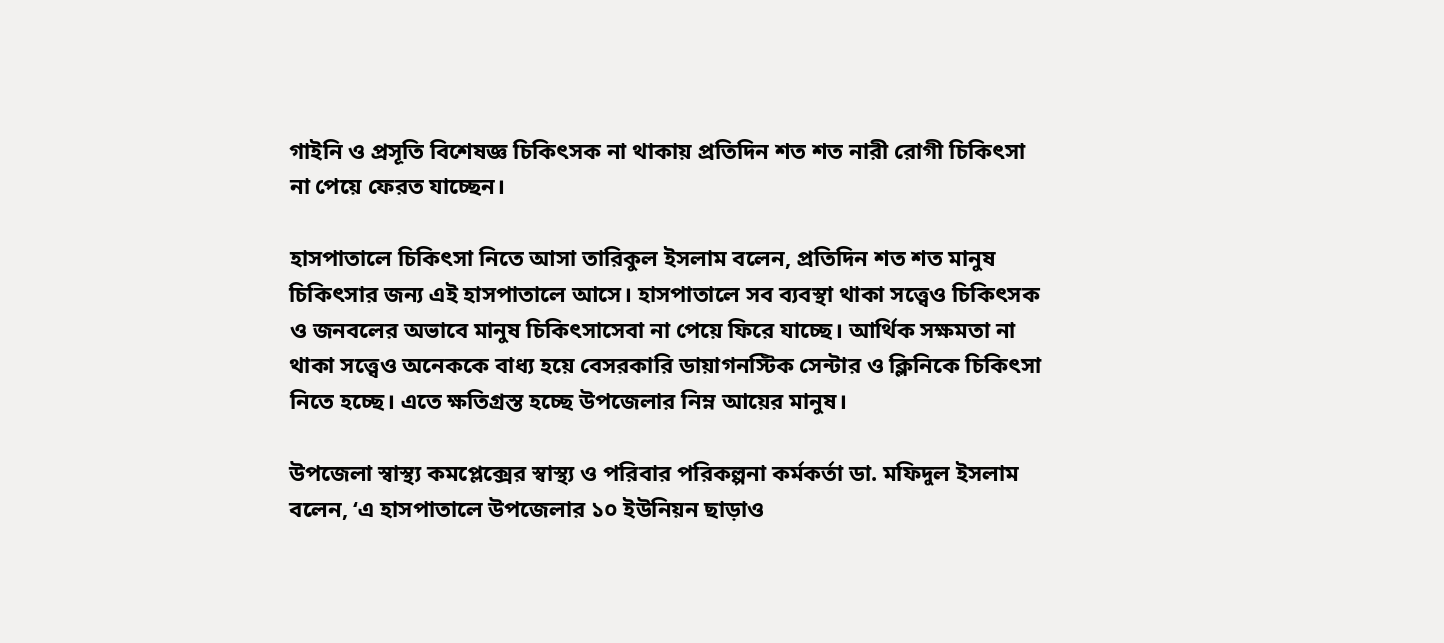গাইনি ও প্রসূতি বিশেষজ্ঞ চিকিৎসক না থাকায় প্রতিদিন শত শত নারী রোগী চিকিৎসা না পেয়ে ফেরত যাচ্ছেন।

হাসপাতালে চিকিৎসা নিতে আসা তারিকুল ইসলাম বলেন, প্রতিদিন শত শত মানুষ চিকিৎসার জন্য এই হাসপাতালে আসে। হাসপাতালে সব ব্যবস্থা থাকা সত্ত্বেও চিকিৎসক ও জনবলের অভাবে মানুষ চিকিৎসাসেবা না পেয়ে ফিরে যাচ্ছে। আর্থিক সক্ষমতা না থাকা সত্ত্বেও অনেককে বাধ্য হয়ে বেসরকারি ডায়াগনস্টিক সেন্টার ও ক্লিনিকে চিকিৎসা নিতে হচ্ছে। এতে ক্ষতিগ্রস্ত হচ্ছে উপজেলার নিম্ন আয়ের মানুষ।

উপজেলা স্বাস্থ্য কমপ্লেক্সের স্বাস্থ্য ও পরিবার পরিকল্পনা কর্মকর্তা ডা. মফিদুল ইসলাম বলেন, ‘এ হাসপাতালে উপজেলার ১০ ইউনিয়ন ছাড়াও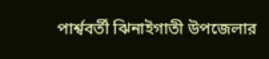পার্শ্ববর্তী ঝিনাইগাতী উপজেলার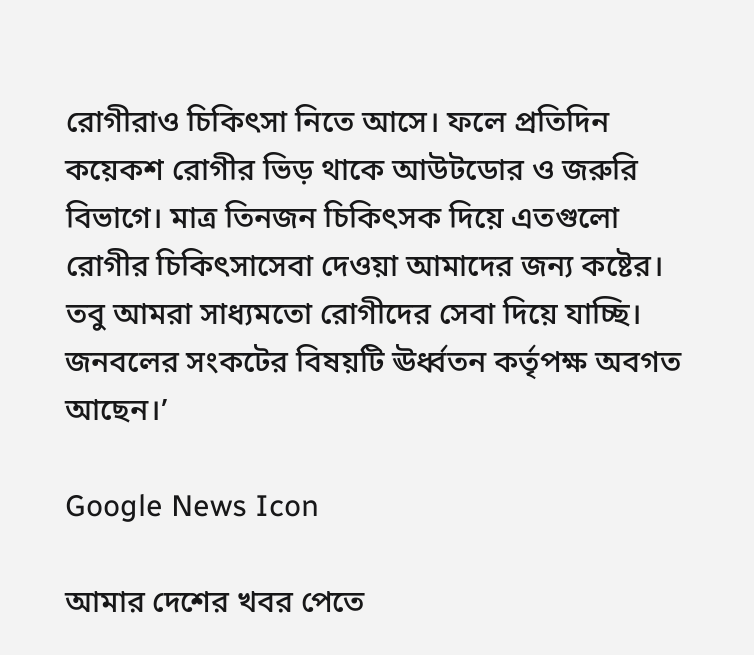রোগীরাও চিকিৎসা নিতে আসে। ফলে প্রতিদিন কয়েকশ রোগীর ভিড় থাকে আউটডোর ও জরুরি বিভাগে। মাত্র তিনজন চিকিৎসক দিয়ে এতগুলো রোগীর চিকিৎসাসেবা দেওয়া আমাদের জন্য কষ্টের। তবু আমরা সাধ্যমতো রোগীদের সেবা দিয়ে যাচ্ছি। জনবলের সংকটের বিষয়টি ঊর্ধ্বতন কর্তৃপক্ষ অবগত আছেন।’

Google News Icon

আমার দেশের খবর পেতে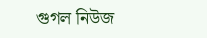গুগল নিউজ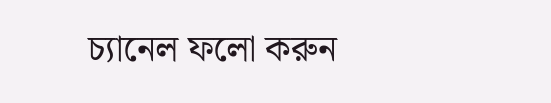চ্যানেল ফলো করুন